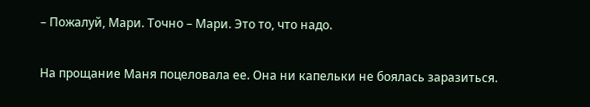– Пожалуй, Мари. Точно – Мари. Это то, что надо.

На прощание Маня поцеловала ее. Она ни капельки не боялась заразиться.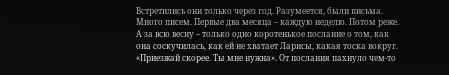Встретились они только через год. Разумеется, были письма. Много писем. Первые два месяца – каждую неделю. Потом реже. А за всю весну – только одно коротенькое послание о том, как она соскучилась, как ей не хватает Ларисы, какая тоска вокруг. «Приезжай скорее. Ты мне нужна». От послания пахнуло чем-то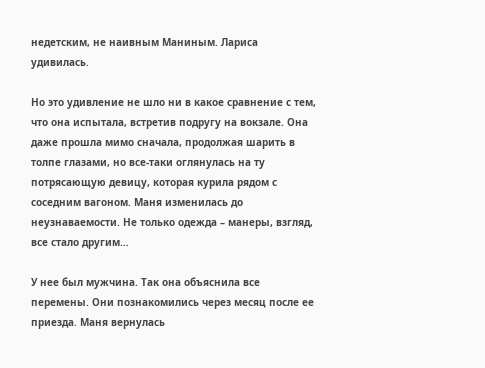недетским, не наивным Маниным. Лариса удивилась.

Но это удивление не шло ни в какое сравнение с тем, что она испытала, встретив подругу на вокзале. Она даже прошла мимо сначала, продолжая шарить в толпе глазами, но все-таки оглянулась на ту потрясающую девицу, которая курила рядом с соседним вагоном. Маня изменилась до неузнаваемости. Не только одежда – манеры, взгляд, все стало другим…

У нее был мужчина. Так она объяснила все перемены. Они познакомились через месяц после ее приезда. Маня вернулась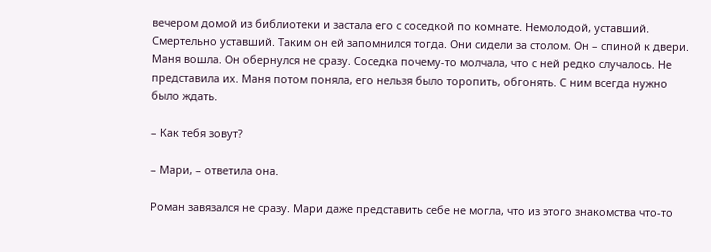вечером домой из библиотеки и застала его с соседкой по комнате. Немолодой, уставший. Смертельно уставший. Таким он ей запомнился тогда. Они сидели за столом. Он – спиной к двери. Маня вошла. Он обернулся не сразу. Соседка почему-то молчала, что с ней редко случалось. Не представила их. Маня потом поняла, его нельзя было торопить, обгонять. С ним всегда нужно было ждать.

– Как тебя зовут?

– Мари, – ответила она.

Роман завязался не сразу. Мари даже представить себе не могла, что из этого знакомства что-то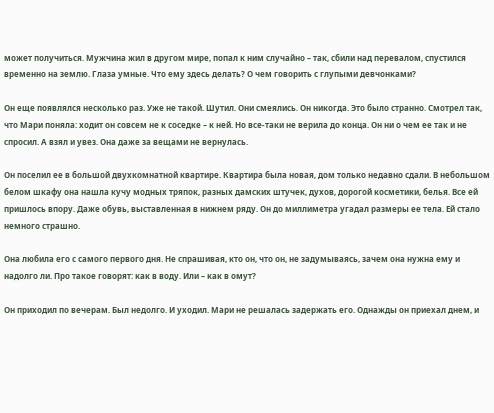может получиться. Мужчина жил в другом мире, попал к ним случайно – так, сбили над перевалом, спустился временно на землю. Глаза умные. Что ему здесь делать? О чем говорить с глупыми девчонками?

Он еще появлялся несколько раз. Уже не такой. Шутил. Они смеялись. Он никогда. Это было странно. Смотрел так, что Мари поняла: ходит он совсем не к соседке – к ней. Но все-таки не верила до конца. Он ни о чем ее так и не спросил. А взял и увез. Она даже за вещами не вернулась.

Он поселил ее в большой двухкомнатной квартире. Квартира была новая, дом только недавно сдали. В небольшом белом шкафу она нашла кучу модных тряпок, разных дамских штучек, духов, дорогой косметики, белья. Все ей пришлось впору. Даже обувь, выставленная в нижнем ряду. Он до миллиметра угадал размеры ее тела. Ей стало немного страшно.

Она любила его с самого первого дня. Не спрашивая, кто он, что он, не задумываясь, зачем она нужна ему и надолго ли. Про такое говорят: как в воду. Или – как в омут?

Он приходил по вечерам. Был недолго. И уходил. Мари не решалась задержать его. Однажды он приехал днем, и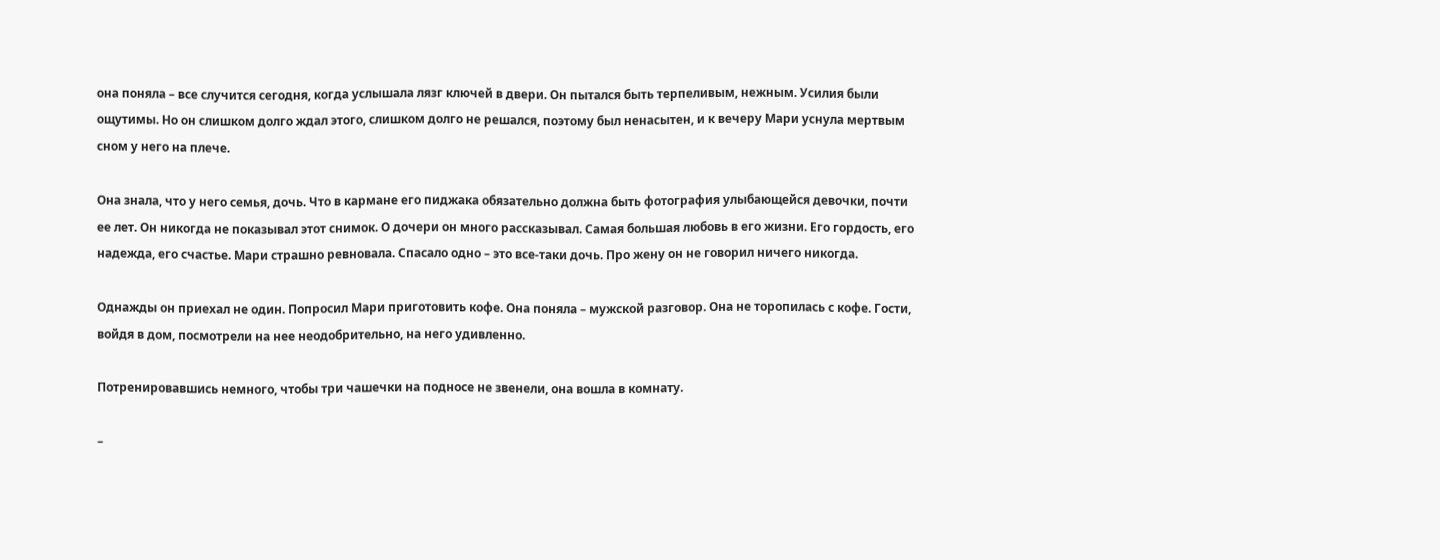она поняла – все случится сегодня, когда услышала лязг ключей в двери. Он пытался быть терпеливым, нежным. Усилия были ощутимы. Но он слишком долго ждал этого, слишком долго не решался, поэтому был ненасытен, и к вечеру Мари уснула мертвым сном у него на плече.

Она знала, что у него семья, дочь. Что в кармане его пиджака обязательно должна быть фотография улыбающейся девочки, почти ее лет. Он никогда не показывал этот снимок. О дочери он много рассказывал. Самая большая любовь в его жизни. Его гордость, его надежда, его счастье. Мари страшно ревновала. Спасало одно – это все-таки дочь. Про жену он не говорил ничего никогда.

Однажды он приехал не один. Попросил Мари приготовить кофе. Она поняла – мужской разговор. Она не торопилась с кофе. Гости, войдя в дом, посмотрели на нее неодобрительно, на него удивленно.

Потренировавшись немного, чтобы три чашечки на подносе не звенели, она вошла в комнату.

–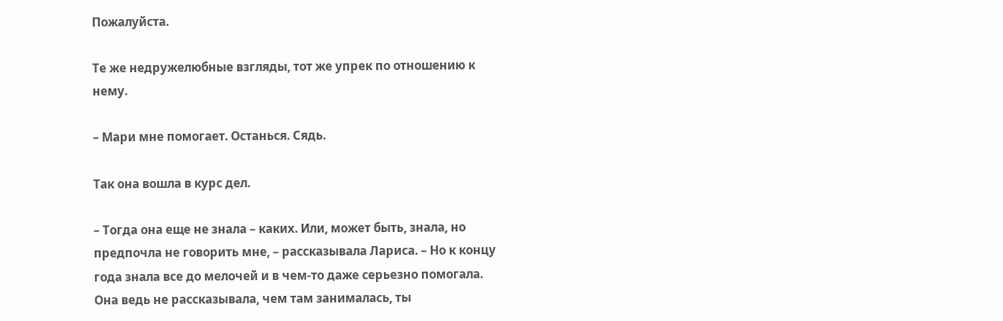Пожалуйста.

Те же недружелюбные взгляды, тот же упрек по отношению к нему.

– Мари мне помогает. Останься. Сядь.

Так она вошла в курс дел.

– Тогда она еще не знала – каких. Или, может быть, знала, но предпочла не говорить мне, – рассказывала Лариса. – Но к концу года знала все до мелочей и в чем-то даже серьезно помогала. Она ведь не рассказывала, чем там занималась, ты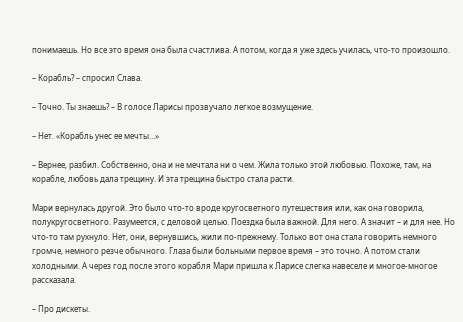понимаешь. Но все это время она была счастлива. А потом, когда я уже здесь училась, что-то произошло.

– Корабль? – спросил Слава.

– Точно. Ты знаешь? – В голосе Ларисы прозвучало легкое возмущение.

– Нет. «Корабль унес ее мечты…»

– Вернее, разбил. Собственно, она и не мечтала ни о чем. Жила только этой любовью. Похоже, там, на корабле, любовь дала трещину. И эта трещина быстро стала расти.

Мари вернулась другой. Это было что-то вроде кругосветного путешествия или, как она говорила, полукругосветного. Разумеется, с деловой целью. Поездка была важной. Для него. А значит – и для нее. Но что-то там рухнуло. Нет, они, вернувшись, жили по-прежнему. Только вот она стала говорить немного громче, немного резче обычного. Глаза были больными первое время – это точно. А потом стали холодными. А через год после этого корабля Мари пришла к Ларисе слегка навеселе и многое-многое рассказала.

– Про дискеты.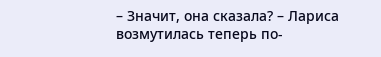– Значит, она сказала? – Лариса возмутилась теперь по-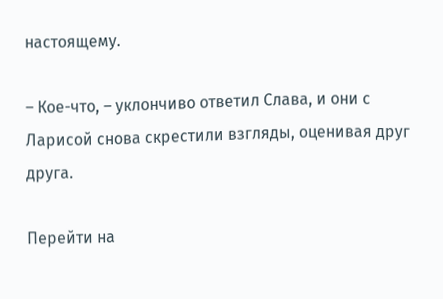настоящему.

– Кое-что, – уклончиво ответил Слава, и они с Ларисой снова скрестили взгляды, оценивая друг друга.

Перейти на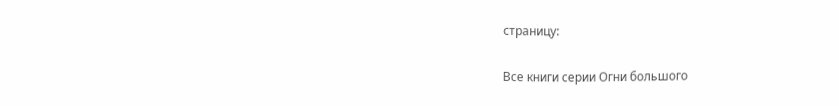страницу:

Все книги серии Огни большого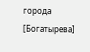города [Богатырева]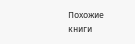Похожие книги